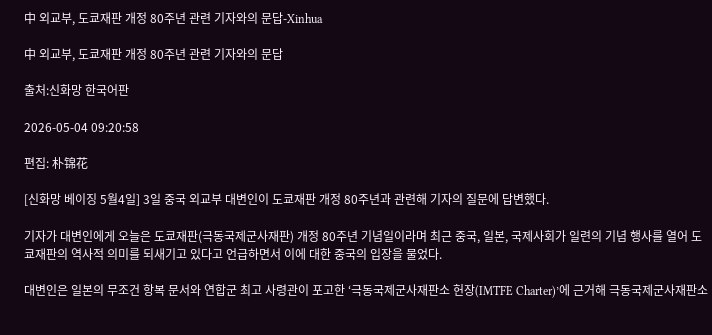中 외교부, 도쿄재판 개정 80주년 관련 기자와의 문답-Xinhua

中 외교부, 도쿄재판 개정 80주년 관련 기자와의 문답

출처:신화망 한국어판

2026-05-04 09:20:58

편집: 朴锦花

[신화망 베이징 5월4일] 3일 중국 외교부 대변인이 도쿄재판 개정 80주년과 관련해 기자의 질문에 답변했다.

기자가 대변인에게 오늘은 도쿄재판(극동국제군사재판) 개정 80주년 기념일이라며 최근 중국, 일본, 국제사회가 일련의 기념 행사를 열어 도쿄재판의 역사적 의미를 되새기고 있다고 언급하면서 이에 대한 중국의 입장을 물었다.

대변인은 일본의 무조건 항복 문서와 연합군 최고 사령관이 포고한 ‘극동국제군사재판소 헌장(IMTFE Charter)’에 근거해 극동국제군사재판소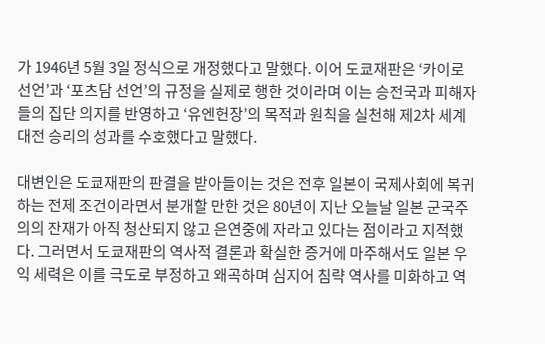가 1946년 5월 3일 정식으로 개정했다고 말했다. 이어 도쿄재판은 ‘카이로 선언’과 ‘포츠담 선언’의 규정을 실제로 행한 것이라며 이는 승전국과 피해자들의 집단 의지를 반영하고 ‘유엔헌장’의 목적과 원칙을 실천해 제2차 세계대전 승리의 성과를 수호했다고 말했다.

대변인은 도쿄재판의 판결을 받아들이는 것은 전후 일본이 국제사회에 복귀하는 전제 조건이라면서 분개할 만한 것은 80년이 지난 오늘날 일본 군국주의의 잔재가 아직 청산되지 않고 은연중에 자라고 있다는 점이라고 지적했다. 그러면서 도쿄재판의 역사적 결론과 확실한 증거에 마주해서도 일본 우익 세력은 이를 극도로 부정하고 왜곡하며 심지어 침략 역사를 미화하고 역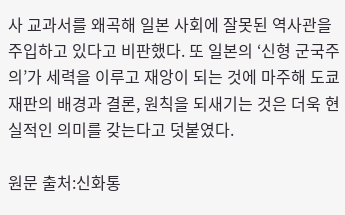사 교과서를 왜곡해 일본 사회에 잘못된 역사관을 주입하고 있다고 비판했다. 또 일본의 ‘신형 군국주의’가 세력을 이루고 재앙이 되는 것에 마주해 도쿄재판의 배경과 결론, 원칙을 되새기는 것은 더욱 현실적인 의미를 갖는다고 덧붙였다.

원문 출처:신화통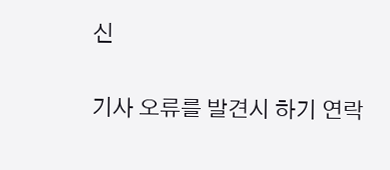신

기사 오류를 발견시 하기 연락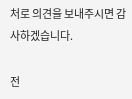처로 의견을 보내주시면 감사하겠습니다.

전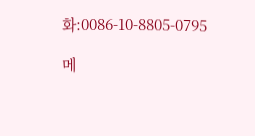화:0086-10-8805-0795

메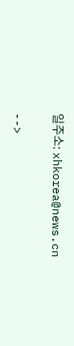일주소: xhkorea@news.cn

-->